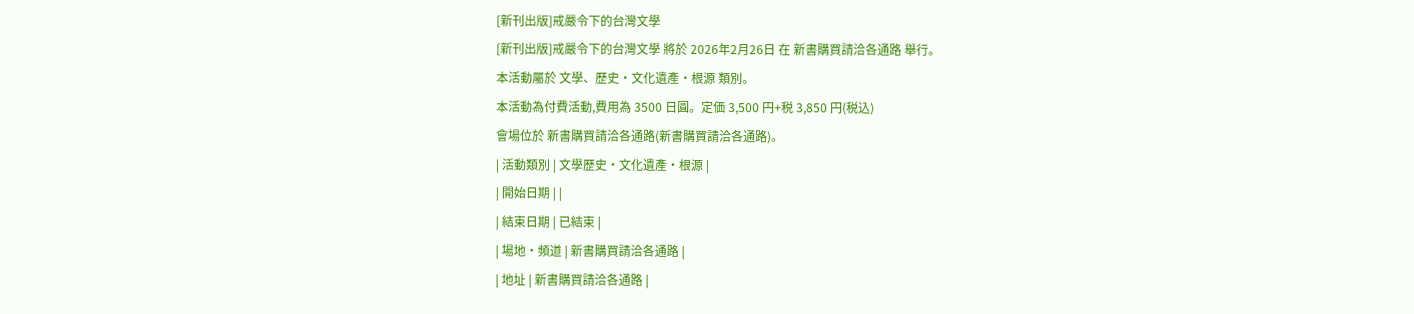[新刊出版]戒嚴令下的台灣文學
[新刊出版]戒嚴令下的台灣文學 將於 2026年2月26日 在 新書購買請洽各通路 舉行。
本活動屬於 文學、歷史・文化遺產・根源 類別。
本活動為付費活動,費用為 3500 日圓。定価 3,500 円+税 3,850 円(税込)
會場位於 新書購買請洽各通路(新書購買請洽各通路)。
| 活動類別 | 文學歷史・文化遺產・根源 |
| 開始日期 | |
| 結束日期 | 已結束 |
| 場地・頻道 | 新書購買請洽各通路 |
| 地址 | 新書購買請洽各通路 |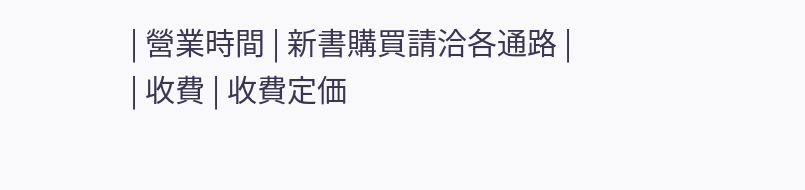| 營業時間 | 新書購買請洽各通路 |
| 收費 | 收費定価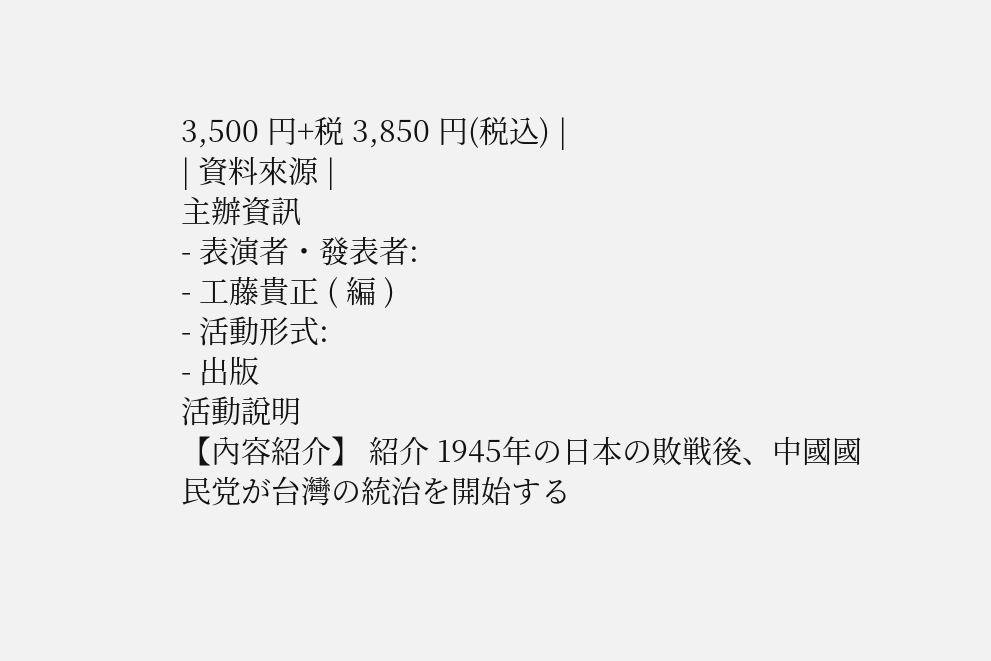3,500 円+税 3,850 円(税込) |
| 資料來源 |
主辦資訊
- 表演者・發表者:
- 工藤貴正 ( 編 )
- 活動形式:
- 出版
活動說明
【內容紹介】 紹介 1945年の日本の敗戦後、中國國民党が台灣の統治を開始する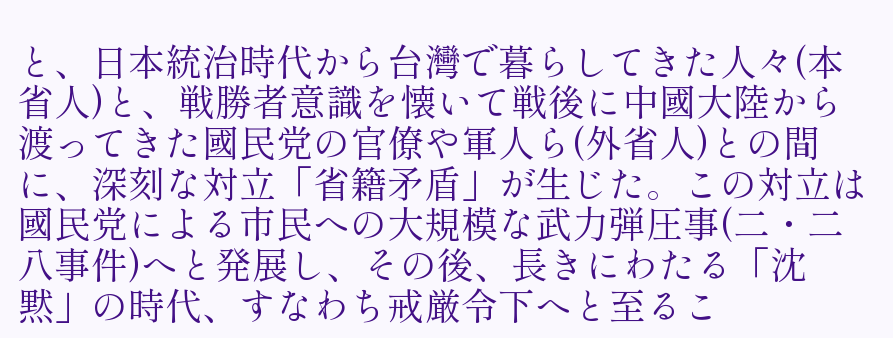と、日本統治時代から台灣で暮らしてきた人々(本省人)と、戦勝者意識を懐いて戦後に中國大陸から渡ってきた國民党の官僚や軍人ら(外省人)との間に、深刻な対立「省籍矛盾」が生じた。この対立は國民党による市民への大規模な武力弾圧事(二・二八事件)へと発展し、その後、長きにわたる「沈黙」の時代、すなわち戒厳令下へと至るこ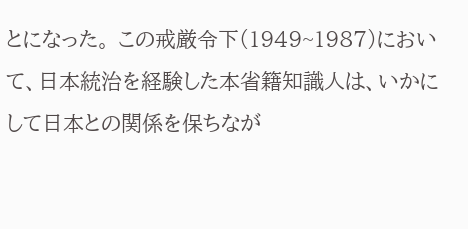とになった。 この戒厳令下(1949~1987)において、日本統治を経験した本省籍知識人は、いかにして日本との関係を保ちなが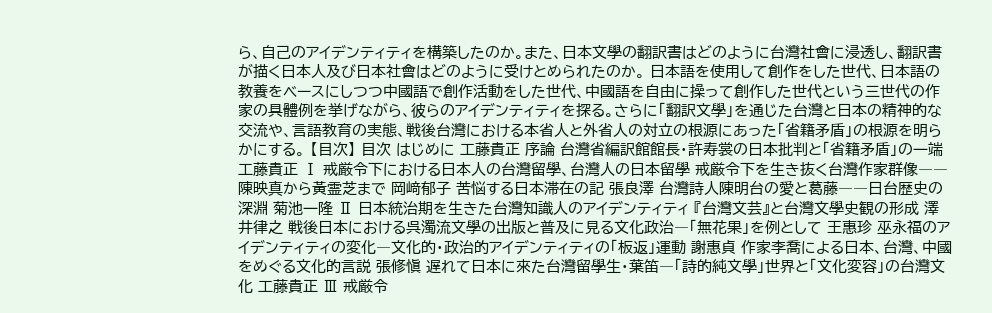ら、自己のアイデンティティを構築したのか。また、日本文學の翻訳書はどのように台灣社會に浸透し、翻訳書が描く日本人及び日本社會はどのように受けとめられたのか。 日本語を使用して創作をした世代、日本語の教養をベースにしつつ中國語で創作活動をした世代、中國語を自由に操って創作した世代という三世代の作家の具體例を挙げながら、彼らのアイデンティティを探る。さらに「翻訳文學」を通じた台灣と日本の精神的な交流や、言語教育の実態、戦後台灣における本省人と外省人の対立の根源にあった「省籍矛盾」の根源を明らかにする。 【目次】 目次 はじめに 工藤貴正 序論 台灣省編訳館館長・許寿裳の日本批判と「省籍矛盾」の一端 工藤貴正 Ⅰ 戒厳令下における日本人の台灣留學、台灣人の日本留學 戒厳令下を生き抜く台灣作家群像――陳映真から黃霊芝まで 岡﨑郁子 苦悩する日本滞在の記 張良澤 台灣詩人陳明台の愛と葛藤――日台歴史の深淵 菊池一隆 Ⅱ 日本統治期を生きた台灣知識人のアイデンティティ 『台灣文芸』と台灣文學史観の形成 澤井律之 戦後日本における呉濁流文學の出版と普及に見る文化政治―「無花果」を例として 王惠珍 巫永福のアイデンティティの変化―文化的・政治的アイデンティティの「板返」運動 謝惠貞 作家李喬による日本、台灣、中國をめぐる文化的言説 張修愼 遅れて日本に來た台灣留學生・葉笛―「詩的純文學」世界と「文化変容」の台灣文化 工藤貴正 Ⅲ 戒厳令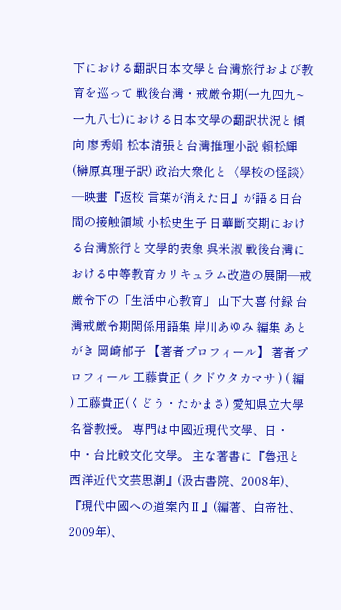下における翻訳日本文學と台灣旅行および教育を巡って 戦後台灣・戒厳令期(一九四九~一九八七)における日本文學の翻訳状況と傾向 廖秀娟 松本清張と台灣推理小説 賴松輝(榊原真理子訳) 政治大衆化と〈學校の怪談〉―映畫『返校 言葉が消えた日』が語る日台間の接触領域 小松史生子 日華斷交期における台灣旅行と文學的表象 呉米淑 戦後台灣における中等教育カリキュラム改造の展開―戒厳令下の「生活中心教育」 山下大喜 付録 台灣戒厳令期関係用語集 岸川あゆみ 編集 あとがき 岡崎郁子 【著者プロフィール】 著者プロフィール 工藤貴正 ( クドウタカマサ ) ( 編 ) 工藤貴正(くどう・たかまさ) 愛知県立大學名誉教授。 専門は中國近現代文學、日・中・台比較文化文學。 主な著書に『魯迅と西洋近代文芸思潮』(汲古書院、2008年)、『現代中國への道案內Ⅱ』(編著、白帝社、2009年)、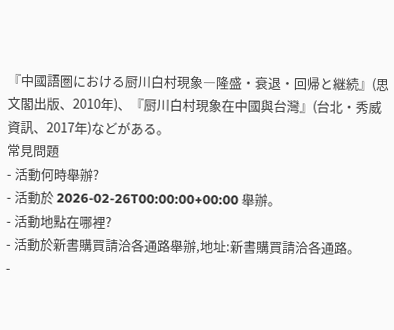『中國語圏における厨川白村現象―隆盛・衰退・回帰と継続』(思文閣出版、2010年)、『厨川白村現象在中國與台灣』(台北・秀威資訊、2017年)などがある。
常見問題
- 活動何時舉辦?
- 活動於 2026-02-26T00:00:00+00:00 舉辦。
- 活動地點在哪裡?
- 活動於新書購買請洽各通路舉辦,地址:新書購買請洽各通路。
-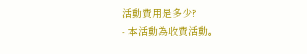活動費用是多少?
- 本活動為收費活動。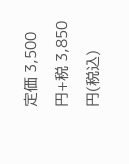定価 3,500 円+税 3,850 円(税込)